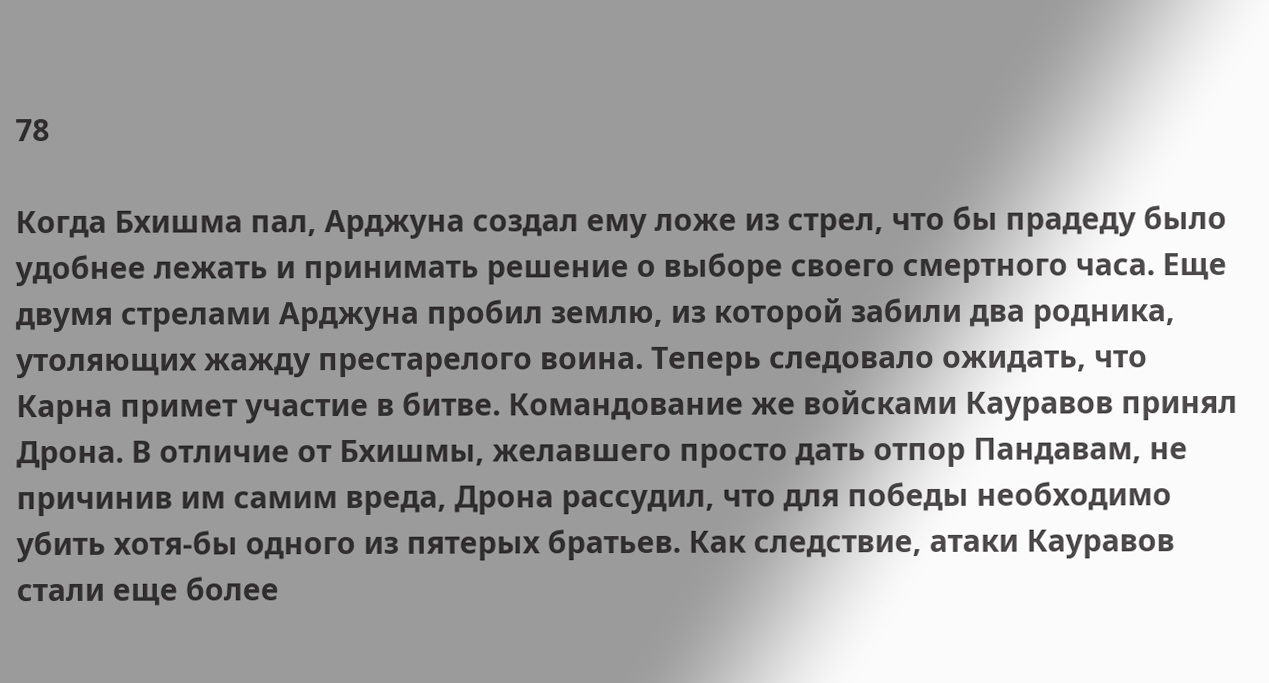78

Когда Бхишма пал, Арджуна создал ему ложе из стрел, что бы прадеду было удобнее лежать и принимать решение о выборе своего смертного часа. Еще двумя стрелами Арджуна пробил землю, из которой забили два родника, утоляющих жажду престарелого воина. Теперь следовало ожидать, что Карна примет участие в битве. Командование же войсками Кауравов принял Дрона. В отличие от Бхишмы, желавшего просто дать отпор Пандавам, не причинив им самим вреда, Дрона рассудил, что для победы необходимо убить хотя-бы одного из пятерых братьев. Как следствие, атаки Кауравов стали еще более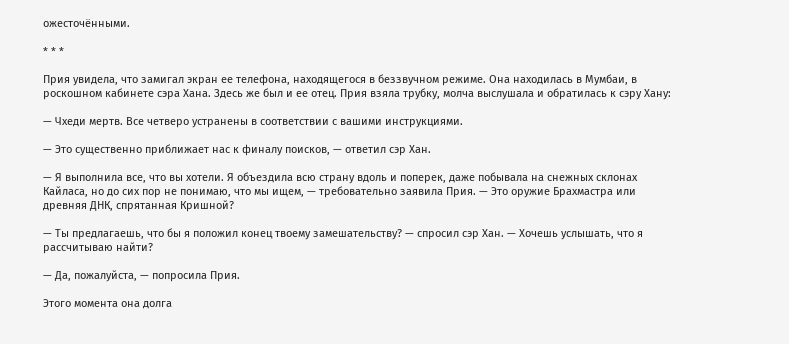ожесточёнными.

* * *

Прия увидела, что замигал экран ее телефона, находящегося в беззвучном режиме. Она находилась в Мумбаи, в роскошном кабинете сэра Хана. Здесь же был и ее отец. Прия взяла трубку, молча выслушала и обратилась к сэру Хану:

— Чхеди мертв. Все четверо устранены в соответствии с вашими инструкциями.

— Это существенно приближает нас к финалу поисков, — ответил сэр Хан.

— Я выполнила все, что вы хотели. Я объездила всю страну вдоль и поперек, даже побывала на снежных склонах Кайласа, но до сих пор не понимаю, что мы ищем, — требовательно заявила Прия. — Это оружие Брахмастра или древняя ДНК, спрятанная Кришной?

— Ты предлагаешь, что бы я положил конец твоему замешательству? — спросил сэр Хан. — Хочешь услышать, что я рассчитываю найти?

— Да, пожалуйста, — попросила Прия.

Этого момента она долга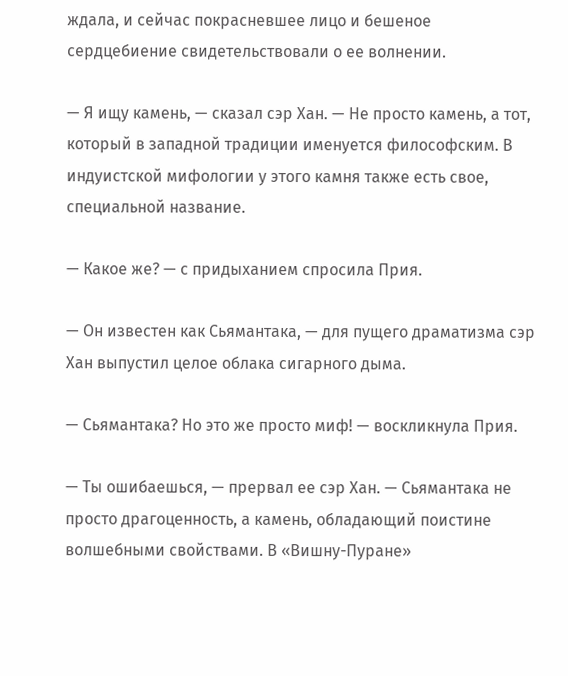ждала, и сейчас покрасневшее лицо и бешеное сердцебиение свидетельствовали о ее волнении.

— Я ищу камень, — сказал сэр Хан. — Не просто камень, а тот, который в западной традиции именуется философским. В индуистской мифологии у этого камня также есть свое, специальной название.

— Какое же? — с придыханием спросила Прия.

— Он известен как Сьямантака, — для пущего драматизма сэр Хан выпустил целое облака сигарного дыма.

— Сьямантака? Но это же просто миф! — воскликнула Прия.

— Ты ошибаешься, — прервал ее сэр Хан. — Сьямантака не просто драгоценность, а камень, обладающий поистине волшебными свойствами. В «Вишну-Пуране»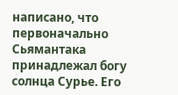написано, что первоначально Сьямантака принадлежал богу солнца Сурье. Его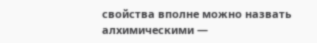свойства вполне можно назвать алхимическими —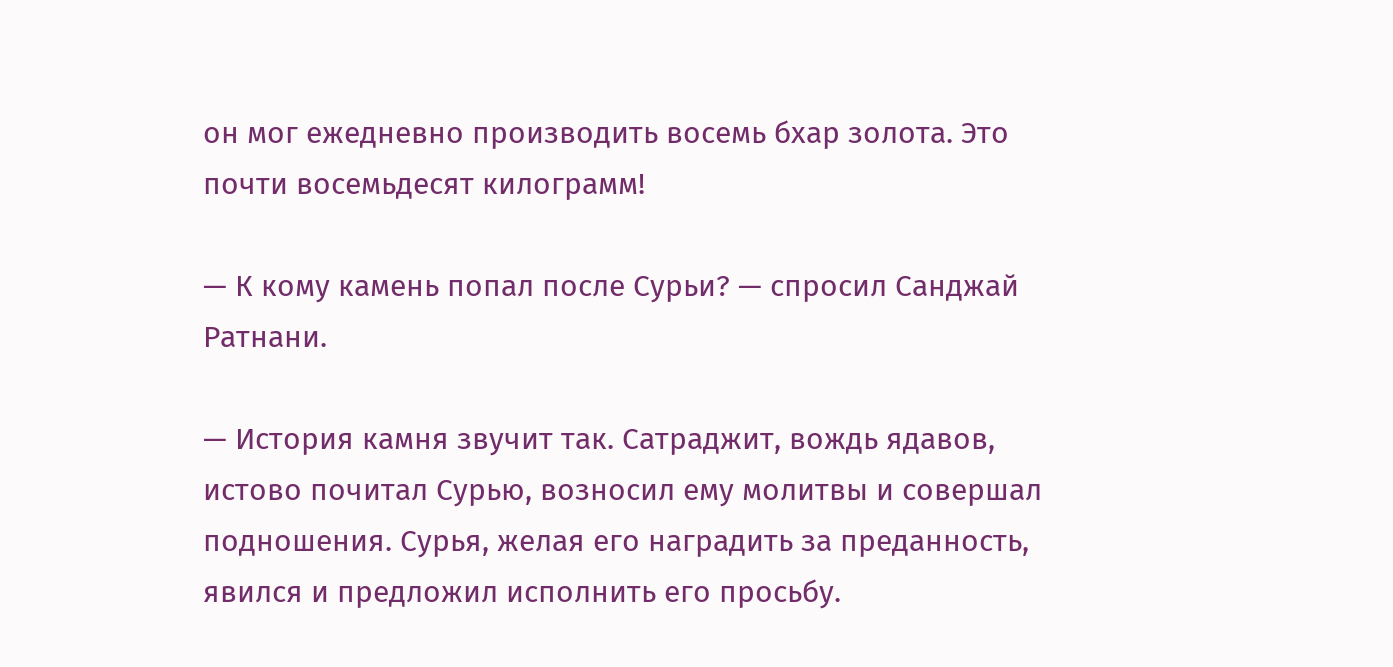он мог ежедневно производить восемь бхар золота. Это почти восемьдесят килограмм!

— К кому камень попал после Сурьи? — спросил Санджай Ратнани.

— История камня звучит так. Сатраджит, вождь ядавов, истово почитал Сурью, возносил ему молитвы и совершал подношения. Сурья, желая его наградить за преданность, явился и предложил исполнить его просьбу.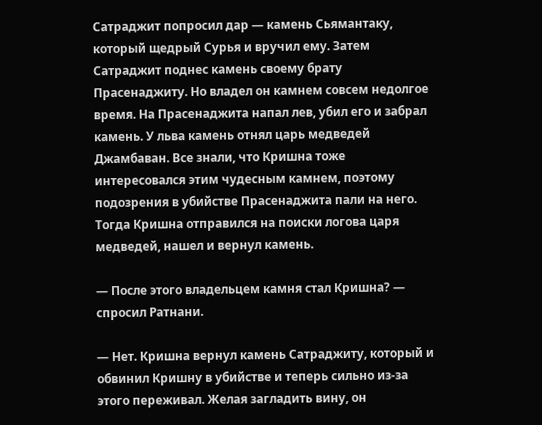Сатраджит попросил дар — камень Сьямантаку, который щедрый Сурья и вручил ему. Затем Сатраджит поднес камень своему брату Прасенаджиту. Но владел он камнем совсем недолгое время. На Прасенаджита напал лев, убил его и забрал камень. У льва камень отнял царь медведей Джамбаван. Все знали, что Кришна тоже интересовался этим чудесным камнем, поэтому подозрения в убийстве Прасенаджита пали на него. Тогда Кришна отправился на поиски логова царя медведей, нашел и вернул камень.

— После этого владельцем камня стал Кришна? — спросил Ратнани.

— Нет. Кришна вернул камень Сатраджиту, который и обвинил Кришну в убийстве и теперь сильно из-за этого переживал. Желая загладить вину, он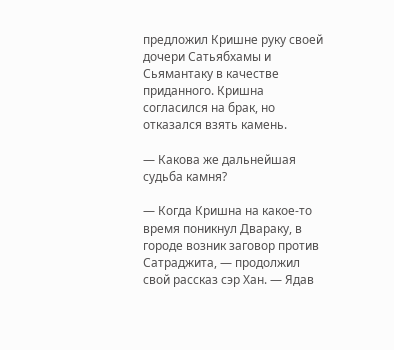предложил Кришне руку своей дочери Сатьябхамы и Сьямантаку в качестве приданного. Кришна согласился на брак, но отказался взять камень.

— Какова же дальнейшая судьба камня?

— Когда Кришна на какое-то время поникнул Двараку, в городе возник заговор против Сатраджита, — продолжил свой рассказ сэр Хан. — Ядав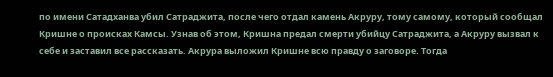по имени Сатадханва убил Сатраджита, после чего отдал камень Акруру, тому самому, который сообщал Кришне о происках Камсы. Узнав об этом, Кришна предал смерти убийцу Сатраджита, а Акруру вызвал к себе и заставил все рассказать. Акрура выложил Кришне всю правду о заговоре. Тогда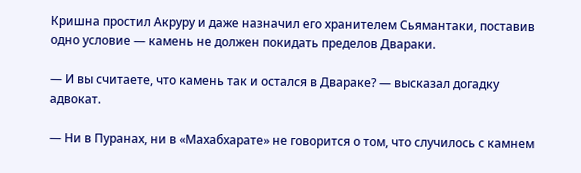Кришна простил Акруру и даже назначил его хранителем Сьямантаки, поставив одно условие — камень не должен покидать пределов Двараки.

— И вы считаете, что камень так и остался в Двараке? — высказал догадку адвокат.

— Ни в Пуранах, ни в «Махабхарате» не говорится о том, что случилось с камнем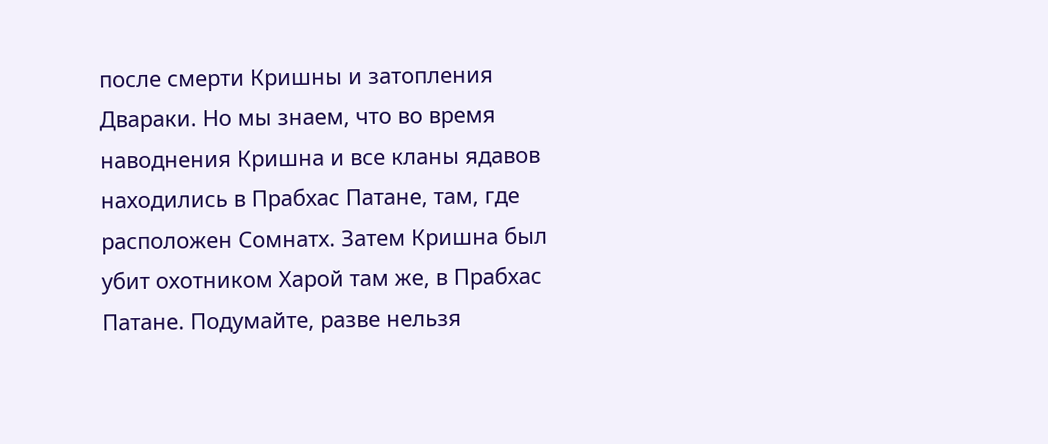после смерти Кришны и затопления Двараки. Но мы знаем, что во время наводнения Кришна и все кланы ядавов находились в Прабхас Патане, там, где расположен Сомнатх. Затем Кришна был убит охотником Харой там же, в Прабхас Патане. Подумайте, разве нельзя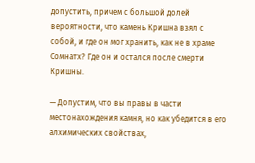допустить, причем с большой долей вероятности, что камень Кришна взял с собой, и где он мог хранить, как не в храме Сомнатх? Где он и остался после смерти Кришны.

— Допустим, что вы правы в части местонахождения камня, но как убедится в его алхимических свойствах,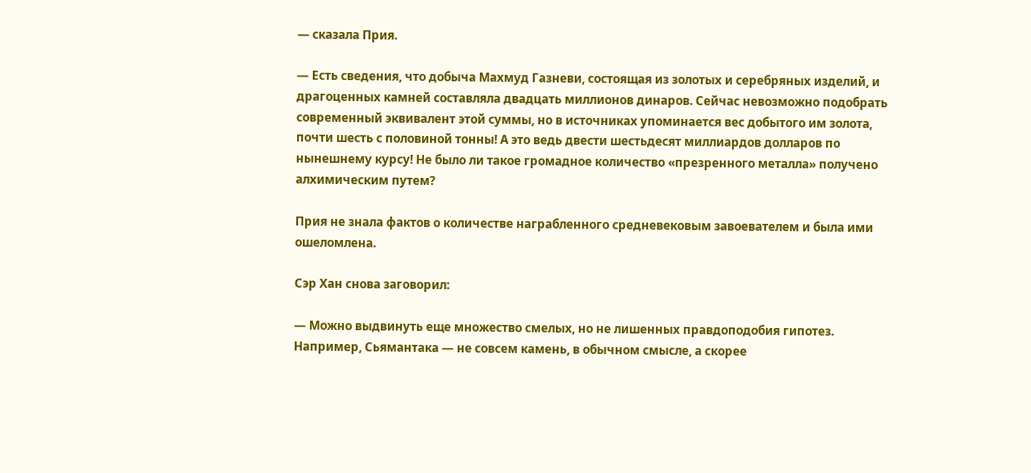— сказала Прия.

— Есть сведения, что добыча Махмуд Газневи, состоящая из золотых и серебряных изделий, и драгоценных камней составляла двадцать миллионов динаров. Сейчас невозможно подобрать современный эквивалент этой суммы, но в источниках упоминается вес добытого им золота, почти шесть с половиной тонны! А это ведь двести шестьдесят миллиардов долларов по нынешнему курсу! Не было ли такое громадное количество «презренного металла» получено алхимическим путем?

Прия не знала фактов о количестве награбленного средневековым завоевателем и была ими ошеломлена.

Сэр Хан снова заговорил:

— Можно выдвинуть еще множество смелых, но не лишенных правдоподобия гипотез. Например, Сьямантака — не совсем камень, в обычном смысле, а скорее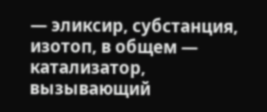— эликсир, субстанция, изотоп, в общем — катализатор, вызывающий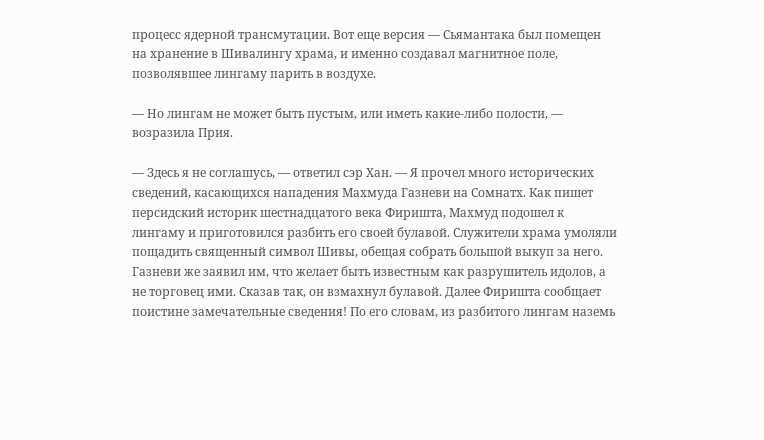процесс ядерной трансмутации. Вот еще версия — Сьямантака был помещен на хранение в Шивалингу храма, и именно создавал магнитное поле, позволявшее лингаму парить в воздухе.

— Но лингам не может быть пустым, или иметь какие-либо полости, — возразила Прия.

— Здесь я не соглашусь, — ответил сэр Хан. — Я прочел много исторических сведений, касающихся нападения Махмуда Газневи на Сомнатх. Как пишет персидский историк шестнадцатого века Фиришта, Махмуд подошел к лингаму и приготовился разбить его своей булавой. Служители храма умоляли пощадить священный символ Шивы, обещая собрать большой выкуп за него. Газневи же заявил им, что желает быть известным как разрушитель идолов, а не торговец ими. Сказав так, он взмахнул булавой. Далее Фиришта сообщает поистине замечательные сведения! По его словам, из разбитого лингам наземь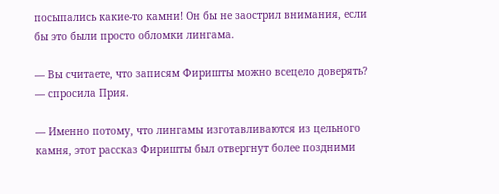посыпались какие-то камни! Он бы не заострил внимания, если бы это были просто обломки лингама.

— Вы считаете, что записям Фиришты можно всецело доверять? — спросила Прия.

— Именно потому, что лингамы изготавливаются из цельного камня, этот рассказ Фиришты был отвергнут более поздними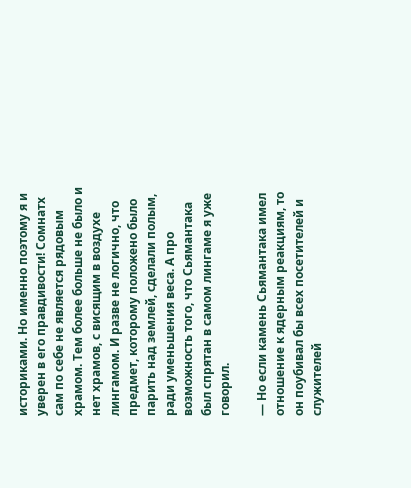историками. Но именно поэтому я и уверен в его правдивости! Сомнатх сам по себе не является рядовым храмом. Тем более больше не было и нет храмов, с висящим в воздухе лингамом. И разве не логично, что предмет, которому положено было парить над землей, сделали полым, ради уменьшения веса. А про возможность того, что Сьямантака был спрятан в самом лингаме я уже говорил.

— Но если камень Сьямантака имел отношение к ядерным реакциям, то он поубивал бы всех посетителей и служителей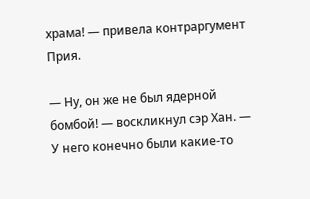храма! — привела контраргумент Прия.

— Ну, он же не был ядерной бомбой! — воскликнул сэр Хан. — У него конечно были какие-то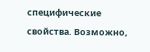специфические свойства. Возможно,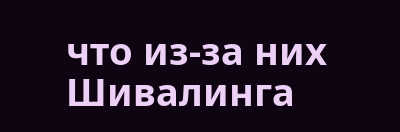что из-за них Шивалинга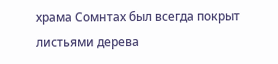храма Сомнтах был всегда покрыт листьями дерева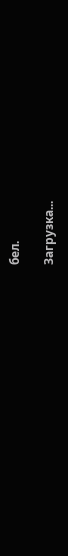бел.

Загрузка...